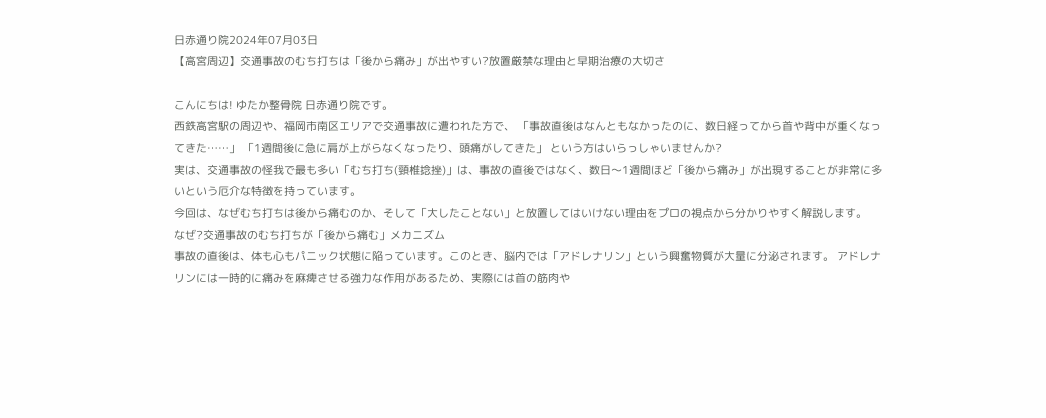日赤通り院2024年07月03日
【高宮周辺】交通事故のむち打ちは「後から痛み」が出やすい?放置厳禁な理由と早期治療の大切さ

こんにちは! ゆたか整骨院 日赤通り院です。
西鉄高宮駅の周辺や、福岡市南区エリアで交通事故に遭われた方で、 「事故直後はなんともなかったのに、数日経ってから首や背中が重くなってきた……」 「1週間後に急に肩が上がらなくなったり、頭痛がしてきた」 という方はいらっしゃいませんか?
実は、交通事故の怪我で最も多い「むち打ち(頸椎捻挫)」は、事故の直後ではなく、数日〜1週間ほど「後から痛み」が出現することが非常に多いという厄介な特徴を持っています。
今回は、なぜむち打ちは後から痛むのか、そして「大したことない」と放置してはいけない理由をプロの視点から分かりやすく解説します。
なぜ?交通事故のむち打ちが「後から痛む」メカニズム
事故の直後は、体も心もパニック状態に陥っています。このとき、脳内では「アドレナリン」という興奮物質が大量に分泌されます。 アドレナリンには一時的に痛みを麻痺させる強力な作用があるため、実際には首の筋肉や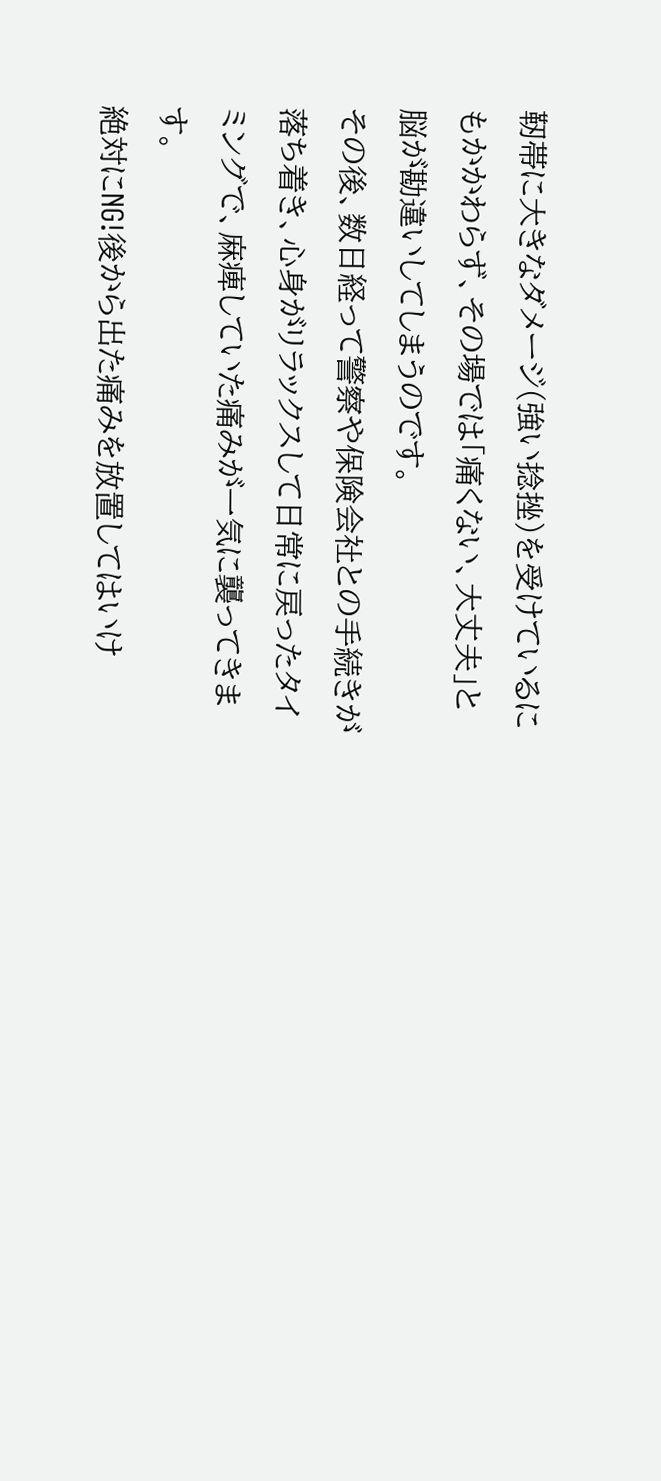靭帯に大きなダメージ(強い捻挫)を受けているにもかかわらず、その場では「痛くない、大丈夫」と脳が勘違いしてしまうのです。
その後、数日経って警察や保険会社との手続きが落ち着き、心身がリラックスして日常に戻ったタイミングで、麻痺していた痛みが一気に襲ってきます。
絶対にNG!後から出た痛みを放置してはいけ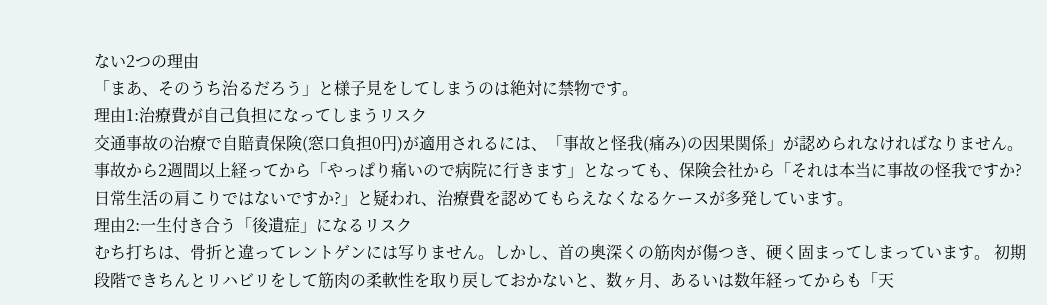ない2つの理由
「まあ、そのうち治るだろう」と様子見をしてしまうのは絶対に禁物です。
理由1:治療費が自己負担になってしまうリスク
交通事故の治療で自賠責保険(窓口負担0円)が適用されるには、「事故と怪我(痛み)の因果関係」が認められなければなりません。 事故から2週間以上経ってから「やっぱり痛いので病院に行きます」となっても、保険会社から「それは本当に事故の怪我ですか? 日常生活の肩こりではないですか?」と疑われ、治療費を認めてもらえなくなるケースが多発しています。
理由2:一生付き合う「後遺症」になるリスク
むち打ちは、骨折と違ってレントゲンには写りません。しかし、首の奥深くの筋肉が傷つき、硬く固まってしまっています。 初期段階できちんとリハビリをして筋肉の柔軟性を取り戻しておかないと、数ヶ月、あるいは数年経ってからも「天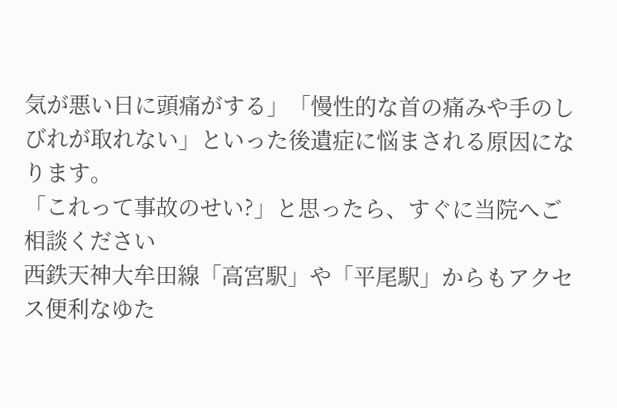気が悪い日に頭痛がする」「慢性的な首の痛みや手のしびれが取れない」といった後遺症に悩まされる原因になります。
「これって事故のせい?」と思ったら、すぐに当院へご相談ください
西鉄天神大牟田線「高宮駅」や「平尾駅」からもアクセス便利なゆた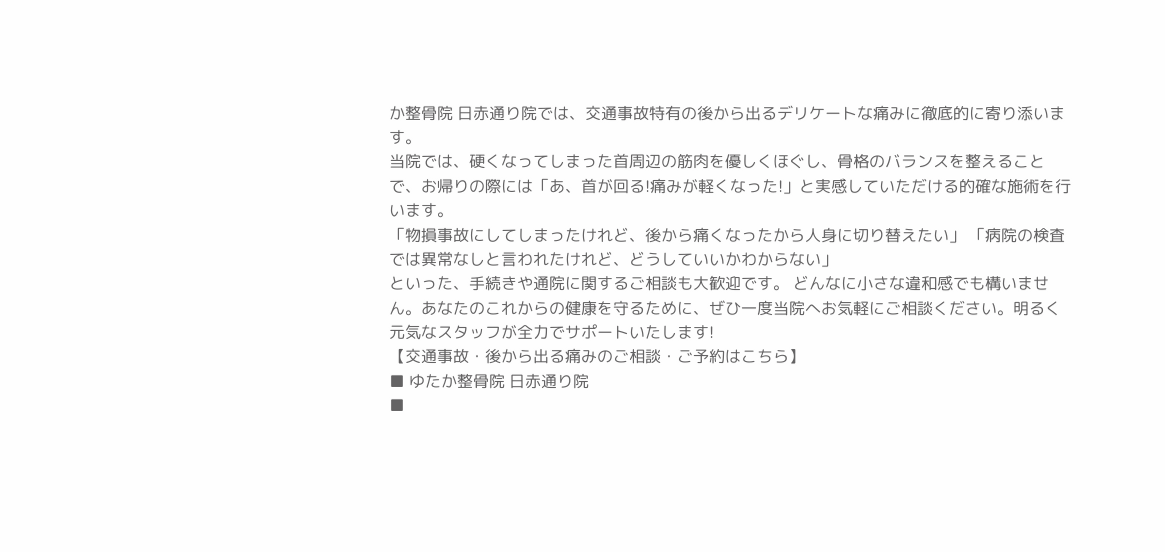か整骨院 日赤通り院では、交通事故特有の後から出るデリケートな痛みに徹底的に寄り添います。
当院では、硬くなってしまった首周辺の筋肉を優しくほぐし、骨格のバランスを整えることで、お帰りの際には「あ、首が回る!痛みが軽くなった!」と実感していただける的確な施術を行います。
「物損事故にしてしまったけれど、後から痛くなったから人身に切り替えたい」 「病院の検査では異常なしと言われたけれど、どうしていいかわからない」
といった、手続きや通院に関するご相談も大歓迎です。 どんなに小さな違和感でも構いません。あなたのこれからの健康を守るために、ぜひ一度当院へお気軽にご相談ください。明るく元気なスタッフが全力でサポートいたします!
【交通事故・後から出る痛みのご相談・ご予約はこちら】
■ ゆたか整骨院 日赤通り院
■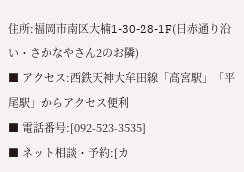住所:福岡市南区大楠1-30-28-1F(日赤通り沿い・さかなやさん2のお隣)
■ アクセス:西鉄天神大牟田線「高宮駅」「平尾駅」からアクセス便利
■ 電話番号:[092-523-3535]
■ ネット相談・予約:[カ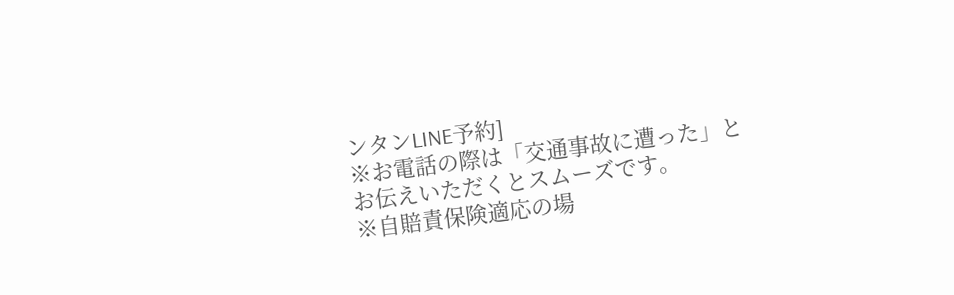ンタンLINE予約]
※お電話の際は「交通事故に遭った」とお伝えいただくとスムーズです。
※自賠責保険適応の場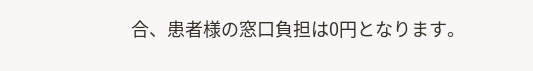合、患者様の窓口負担は0円となります。